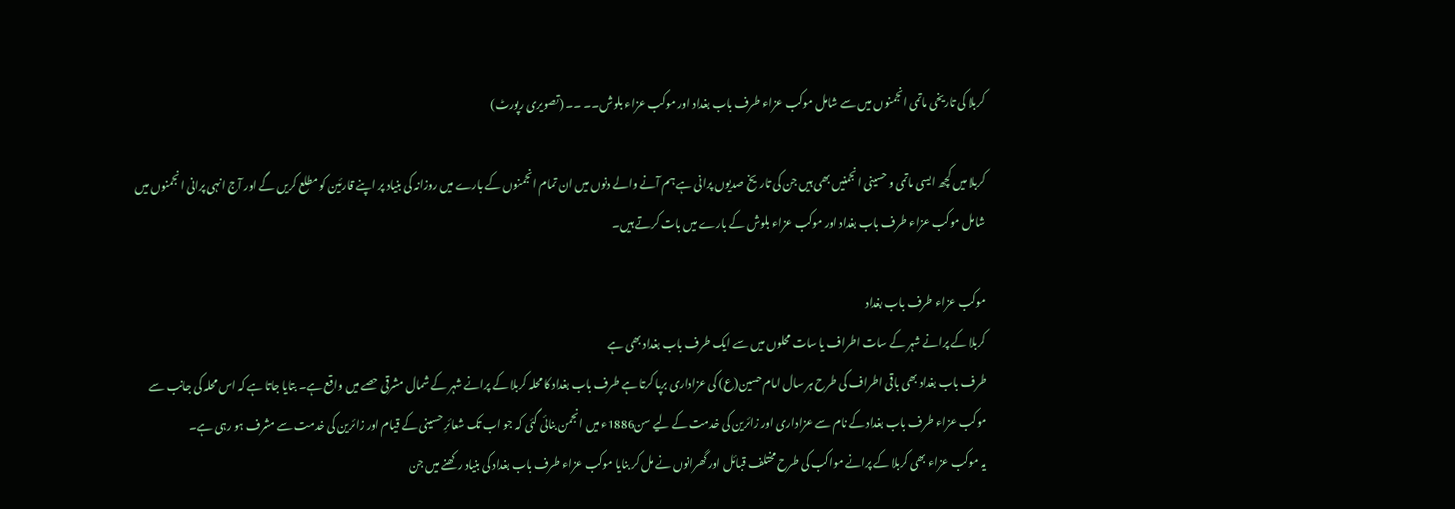کربلا کی تاریخی ماتمی انجمنوں میں سے شامل موکب عزاء طرف باب بغداد اور موکب عزاء بلوش۔۔ ۔۔ (تصویری رپورٹ)

کربلا میں کچھ ایسی ماتمی و حسینی انجمنیں بھی ہیں جن کی تاریخ صدیوں پرانی ہے ہم آنے والے دنوں میں ان تمام انجمنوں کے بارے میں روزانہ کی بنیاد پر اپنے قارئین کو مطلع کریں گے اور آج انہی پرانی انجمنوں میں شامل موکب عزاء طرف باب بغداد اور موکب عزاء بلوش کے بارے میں بات کرتے ہیں۔

موکب عزاء طرف باب بغداد
کربلا کے پرانے شہر کے سات اطراف یا سات محلوں میں سے ایک طرف باب بغداد بھی ہے
طرف باب بغداد بھی باقی اطراف کی طرح ہر سال امام حسین(ع) کی عزاداری برپا کرتا ہے طرف باب بغداد کا محلہ کربلا کے پرانے شہر کے شمال مشرقی حصے میں واقع ہے۔ بتایا جاتا ہے کہ اس محلہ کی جانب سے موکب عزاء طرف باب بغداد کے نام سے عزاداری اور زائرین کی خدمت کے لیے سن1886ء میں انجمن بنائی گئی کہ جو اب تک شعائرِ حسینی کے قیام اور زائرین کی خدمت سے مشرف ہو رہی ہے۔
یہ موکب عزاء بھی کربلا کے پرانے مواکب کی طرح مختلف قبائل اور گھرانوں نے مل کر بنایا موکب عزاء طرف باب بغداد کی بنیاد رکھنے میں جن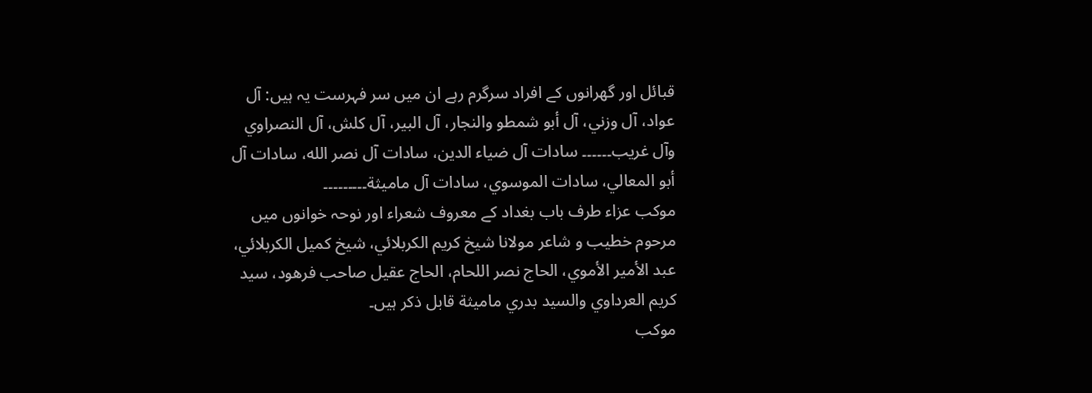قبائل اور گھرانوں کے افراد سرگرم رہے ان میں سر فہرست یہ ہیں: آل عواد، آل وزني، آل أبو شمطو والنجار، آل البير، آل كلش، آل النصراوي وآل غريب۔۔۔۔۔۔ سادات آل ضياء الدين، سادات آل نصر الله، سادات آل أبو المعالي، سادات الموسوي، سادات آل ماميثة۔۔۔۔۔۔۔۔۔
موکب عزاء طرف باب بغداد کے معروف شعراء اور نوحہ خوانوں میں مرحوم خطیب و شاعر مولانا شيخ كريم الكربلائي، شيخ كميل الكربلائي، عبد الأمير الأموي، الحاج نصر اللحام، الحاج عقيل صاحب فرهود، سيد كريم العرداوي والسيد بدري ماميثة قابل ذکر ہیں۔
موکب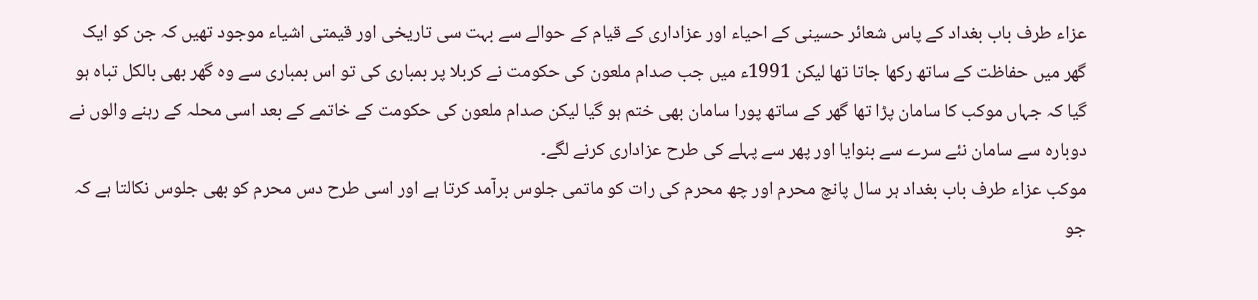عزاء طرف باب بغداد کے پاس شعائر حسینی کے احیاء اور عزاداری کے قیام کے حوالے سے بہت سی تاریخی اور قیمتی اشیاء موجود تھیں کہ جن کو ایک گھر میں حفاظت کے ساتھ رکھا جاتا تھا لیکن 1991ء میں جب صدام ملعون کی حکومت نے کربلا پر بمباری کی تو اس بمباری سے وہ گھر بھی بالکل تباہ ہو گیا کہ جہاں موکب کا سامان پڑا تھا گھر کے ساتھ پورا سامان بھی ختم ہو گیا لیکن صدام ملعون کی حکومت کے خاتمے کے بعد اسی محلہ کے رہنے والوں نے دوبارہ سے سامان نئے سرے سے بنوایا اور پھر سے پہلے کی طرح عزاداری کرنے لگے۔
موکب عزاء طرف باب بغداد ہر سال پانچ محرم اور چھ محرم کی رات کو ماتمی جلوس برآمد کرتا ہے اور اسی طرح دس محرم کو بھی جلوس نکالتا ہے کہ جو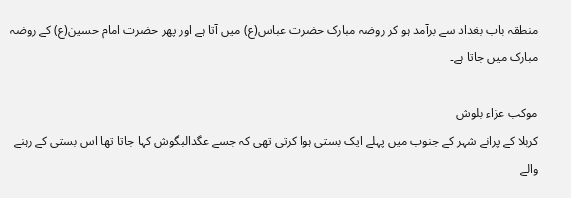منطقہ باب بغداد سے برآمد ہو کر روضہ مبارک حضرت عباس(ع) میں آتا ہے اور پھر حضرت امام حسین(ع) کے روضہ مبارک میں جاتا ہے۔

موکب عزاء بلوش
کربلا کے پرانے شہر کے جنوب میں پہلے ایک بستی ہوا کرتی تھی کہ جسے عگدالبگوش کہا جاتا تھا اس بستی کے رہنے والے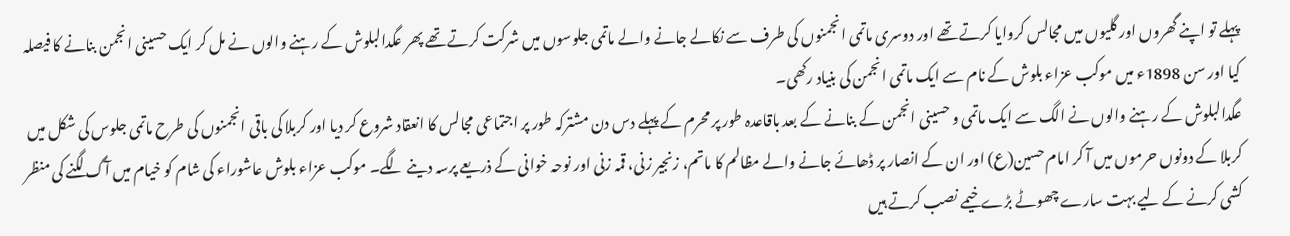پہلے تو اپنے گھروں اور گلیوں میں مجالس کروایا کرتے تھے اور دوسری ماتمی انجمنوں کی طرف سے نکالے جانے والے ماتمی جلوسوں میں شرکت کرتے تھے پھر عگدالبلوش کے رہنے والوں نے مل کر ایک حسینی انجمن بنانے کا فیصلہ کیا اور سن 1898ء میں موکب عزاء بلوش کے نام سے ایک ماتمی انجمن کی بنیاد رکھی۔
عگدالبلوش کے رہنے والوں نے الگ سے ایک ماتمی و حسینی انجمن کے بنانے کے بعد باقاعدہ طور پر محرم کے پہلے دس دن مشترکہ طور پر اجتماعی مجالس کا انعقاد شروع کر دیا اور کربلا کی باقی انجمنوں کی طرح ماتمی جلوس کی شکل میں کربلا کے دونوں حرموں میں آ کر امام حسین(ع) اور ان کے انصار پر ڈھائے جانے والے مظالم کا ماتم، زنجیر زنی، قمہ زنی اور نوحہ خوانی کے ذریعے پرسہ دینے لگے۔ موکب عزاء بلوش عاشوراء کی شام کو خیام میں آگ لگنے کی منظر کشی کرنے کے لیے بہت سارے چھوٹے بڑے خیمے نصب کرتے ہیں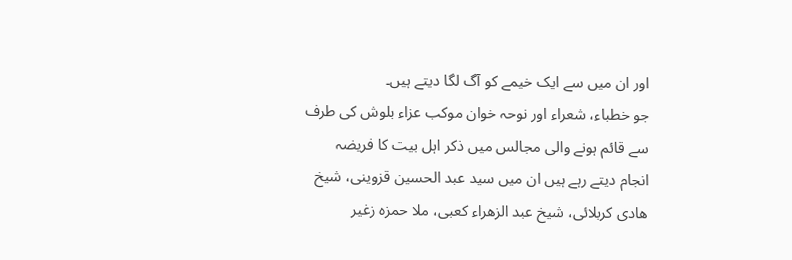اور ان میں سے ایک خیمے کو آگ لگا دیتے ہیں۔
جو خطباء، شعراء اور نوحہ خوان موکب عزاء بلوش کی طرف سے قائم ہونے والی مجالس میں ذکر اہل بیت کا فریضہ انجام دیتے رہے ہیں ان میں سید عبد الحسین قزوینی، شیخ ھادی کربلائی، شیخ عبد الزھراء کعبی، ملا حمزہ زغیر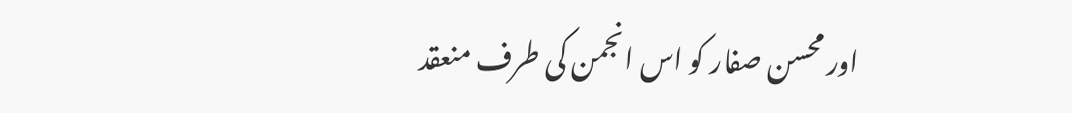اور محسن صفار کو اس انجمن کی طرف منعقد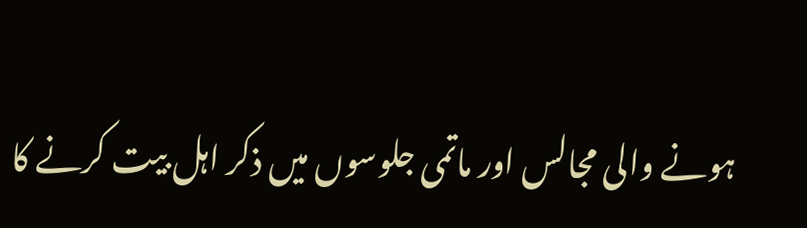ہونے والی مجالس اور ماتمی جلوسوں میں ذکر اہل بیت کرنے کا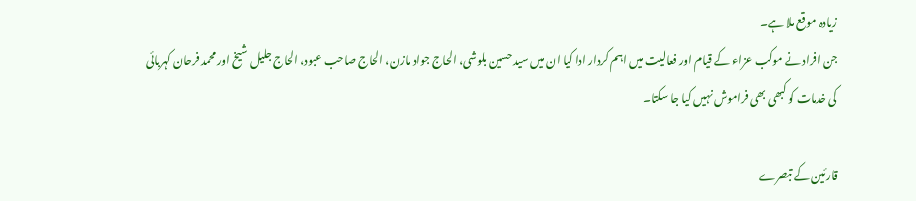زیادہ موقع ملا ہے۔
جن افراد نے موکب عزاء کے قیام اور فعالیت میں اہم کردار ادا کیا ان میں سید حسین بلوشی، الحاج جواد مازن، الحاج صاحب عبود، الحاج جلیل شیخ اور محمد فرحان کہربائی کی خدمات کو کبھی بھی فراموش نہیں کیا جا سکتا۔

قارئین کے تبصرے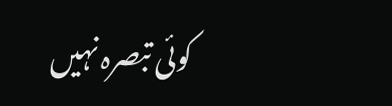کوئی تبصرہ نہیں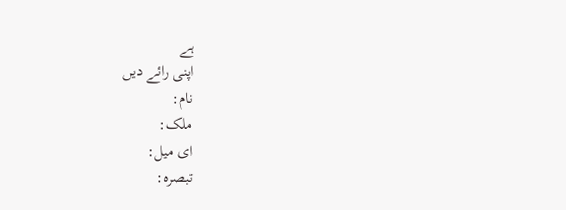ہے
اپنی رائے دیں
نام:
ملک:
ای میل:
تبصرہ: